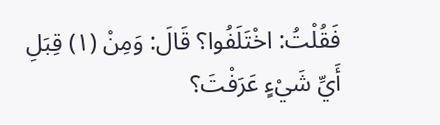فَقُلْتُ: اخْتَلَفُوا؟ قَالَ: وَمِنْ (١) قِبَلِ أَيِّ شَيْءٍ عَرَفْتَ؟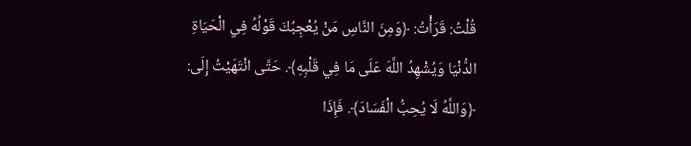قُلْتُ: قَرَأْتُ: ﴿وَمِنَ النَّاسِ مَنْ يُعْجِبُكَ قَوْلُهُ فِي الْحَيَاةِ الدُّنْيَا وَيُشْهِدُ اللَّهَ عَلَى مَا فِي قَلْبِهِ﴾. حَتَّى انْتَهَيْتُ إِلَى: ﴿وَاللَّهُ لَا يُحِبُّ الْفَسَادَ﴾. فَإِذَا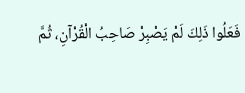فَعَلُوا ذَلِكَ لَمْ يَصْبِرْ صَاحِبُ الْقُرْآنِ، ثُمَّ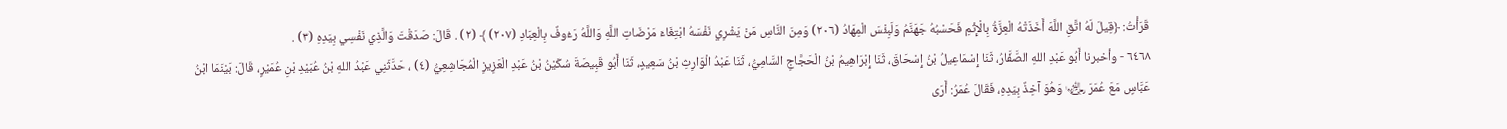قَرَأْتُ: ﴿قِيلَ لَهُ اتَّقِ اللَّهَ أَخَذَتْهُ الْعِزَّةُ بِالْإِثْمِ فَحَسْبُهُ جَهَنَّمُ وَلَبِئْسَ الْمِهَادُ (٢٠٦) وَمِنَ النَّاسِ مَنْ يَشْرِي نَفْسَهُ ابْتِغَاءَ مَرْضَاتِ اللَّهِ وَاللَّهُ رَءُوفٌ بِالْعِبَادِ (٢٠٧) ﴾ (٢) . قَالَ: صَدَقْتَ وَالَّذِي نَفْسِي بِيَدِهِ (٣) .
٦٤٦٨ - وأخبرنا أَبُو عَبْدِ اللهِ الصَّفَّارُ، ثَنَا إِسْمَاعِيلُ بْنُ إِسْحَاقَ، ثَنَا إِبْرَاهِيمُ بْنُ الْحَجَّاجِ السَّامِيُّ، ثَنَا عَبْدُ الْوَارِثِ بْنُ سَعِيدٍ، ثَنَا أَبُو قَبِيصَةَ سُكَيْنُ بْنُ عَبْدِ الْعَزِيزِ الْمُجَاشِعِيُّ (٤) ، حَدَّثَنِي عَبْدُ اللهِ بْنُ عُبَيْدِ بْنِ عُمَيْرٍ، قَالَ: بَيْنَمَا ابْنُ عَبَّاسٍ مَعَ عُمَرَ ﵄ وَهُوَ آخِذٌ بِيَدِهِ، فَقَالَ عُمَرُ: أَرَى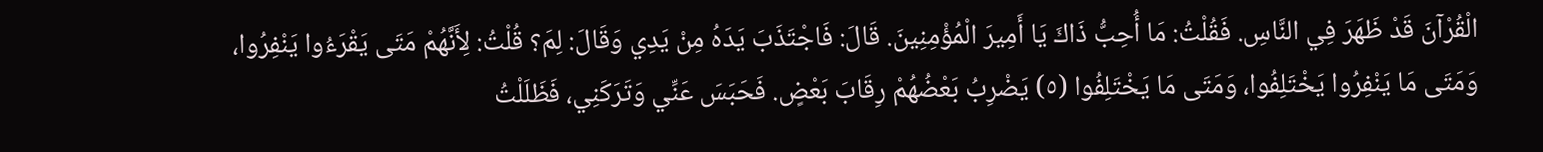الْقُرْآنَ قَدْ ظَهَرَ فِي النَّاسِ. فَقُلْتُ: مَا أُحِبُّ ذَاكَ يَا أَمِيرَ الْمُؤْمِنِينَ. قَالَ: فَاجْتَذَبَ يَدَهُ مِنْ يَدِي وَقَالَ: لِمَ؟ قُلْتُ: لِأَنَّهُمْ مَتَى يَقْرَءُوا يَنْفِرُوا، وَمَتَى مَا يَنْفِرُوا يَخْتَلِفُوا، وَمَتَى مَا يَخْتَلِفُوا (٥) يَضْرِبُ بَعْضُهُمْ رِقَابَ بَعْضٍ. فَحَبَسَ عَنِّي وَتَرَكَنِي، فَظَلَلْتُ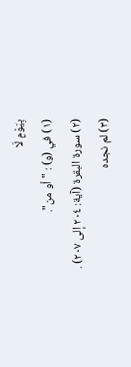بِيَوْمٍ لَا
(١) في (و) : "أو من".
(٢) سورة البقرة (آية: ٢٠٤ إلى ٢٠٧) .
(٣) لم نجده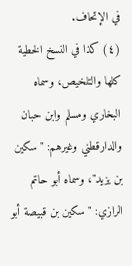في الإتحاف.
(٤) كذا في النسخ الخطية كلها والتلخيص، وسماه البخاري ومسلم وابن حبان والدارقطني وغيرهم: "سكين بن يزيد"، وسماه أبو حاتم الرازي: "سكين بن قبيصة أبو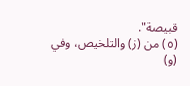قبيصة".
(٥) من (ز) والتلخيص، وفي (و)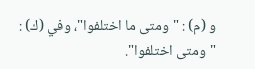و (م) : "ومتى ما اختلفوا"، وفي (ك) : "ومتى اختلفوا".